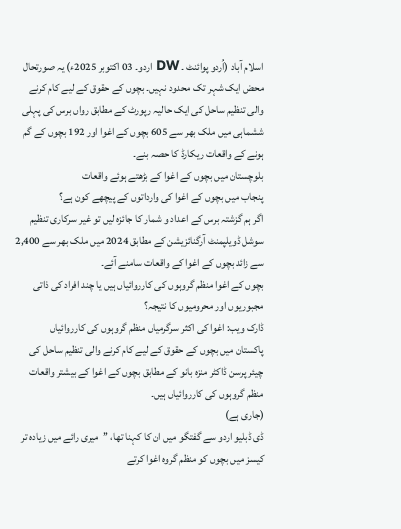اسلام آباد (اُردو پوائنٹ ۔ DW اردو۔ 03 اکتوبر 2025ء) یہ صورتحال محض ایک شہر تک محدود نہیں۔ بچوں کے حقوق کے لیے کام کرنے والی تنظیم ساحل کی ایک حالیہ رپورٹ کے مطابق رواں برس کی پہلی ششماہی میں ملک بھر سے 605 بچوں کے اغوا اور 192 بچوں کے گم ہونے کے واقعات ریکارڈ کا حصہ بنے۔
بلوچستان میں بچوں کے اغوا کے بڑھتے ہوئے واقعات
پنجاب میں بچوں کے اغوا کی وارداتوں کے پیچھے کون ہے؟
اگر ہم گزشتہ برس کے اعداد و شمار کا جائزہ لیں تو غیر سرکاری تنظیم سوشل ڈویلپمنٹ آرگنائزیشن کے مطابق 2024 میں ملک بھر سے 2,400 سے زائد بچوں کے اغوا کے واقعات سامنے آئے۔
بچوں کے اغوا منظم گروہوں کی کارروائیاں ہیں یا چند افراد کی ذاتی مجبوریوں اور محرومیوں کا نتیجہ؟
ڈارک ویب: اغوا کی اکثر سرگرمیاں منظم گروہوں کی کارروائیاں
پاکستان میں بچوں کے حقوق کے لیے کام کرنے والی تنظیم ساحل کی چیئر پرسن ڈاکٹر منزہ بانو کے مطابق بچوں کے اغوا کے بیشتر واقعات منظم گروہوں کی کارروائیاں ہیں۔
(جاری ہے)
ڈی ڈبلیو اردو سے گفتگو میں ان کا کہنا تھا، ’’میری رائے میں زیادہ تر کیسز میں بچوں کو منظم گروہ اغوا کرتے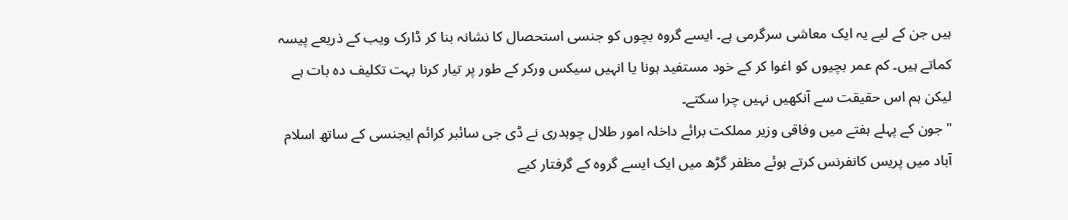ہیں جن کے لیے یہ ایک معاشی سرگرمی ہے۔ ایسے گروہ بچوں کو جنسی استحصال کا نشانہ بنا کر ڈارک ویب کے ذریعے پیسہ کماتے ہیں۔ کم عمر بچیوں کو اغوا کر کے خود مستفید ہونا یا انہیں سیکس ورکر کے طور پر تیار کرنا بہت تکلیف دہ بات ہے لیکن ہم اس حقیقت سے آنکھیں نہیں چرا سکتے۔
"جون کے پہلے ہفتے میں وفاقی وزیر مملکت برائے داخلہ امور طلال چوہدری نے ڈی جی سائبر کرائم ایجنسی کے ساتھ اسلام آباد میں پریس کانفرنس کرتے ہوئے مظفر گڑھ میں ایک ایسے گروہ کے گرفتار کیے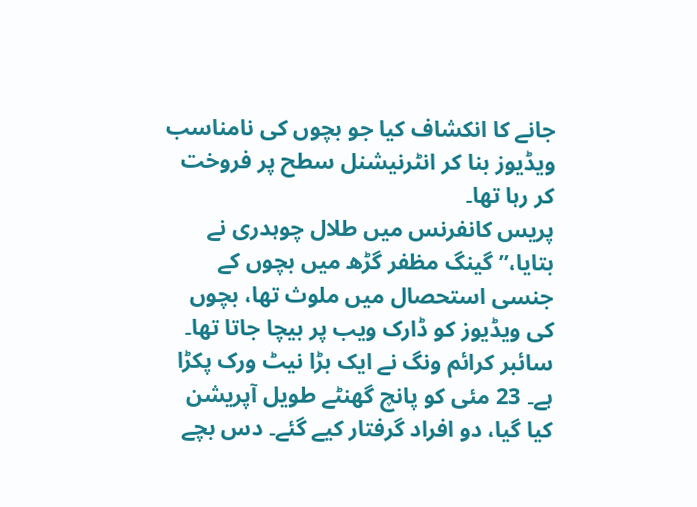جانے کا انکشاف کیا جو بچوں کی نامناسب ویڈیوز بنا کر انٹرنیشنل سطح پر فروخت کر رہا تھا۔
پریس کانفرنس میں طلال چوہدری نے بتایا،”گینگ مظفر گڑھ میں بچوں کے جنسی استحصال میں ملوث تھا، بچوں کی ویڈیوز کو ڈارک ویب پر بیچا جاتا تھا۔
سائبر کرائم ونگ نے ایک بڑا نیٹ ورک پکڑا ہے۔ 23 مئی کو پانچ گھنٹے طویل آپریشن کیا گیا، دو افراد گرفتار کیے گئے۔ دس بچے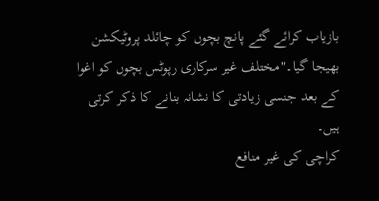بازیاب کرائے گئے پانچ بچوں کو چائلد پروٹیکشن بھیجا گیا۔"مختلف غیر سرکاری رپوٹس بچوں کو اغوا کے بعد جنسی زیادتی کا نشانہ بنانے کا ذکر کرتی ہیں۔
کراچی کی غیر منافع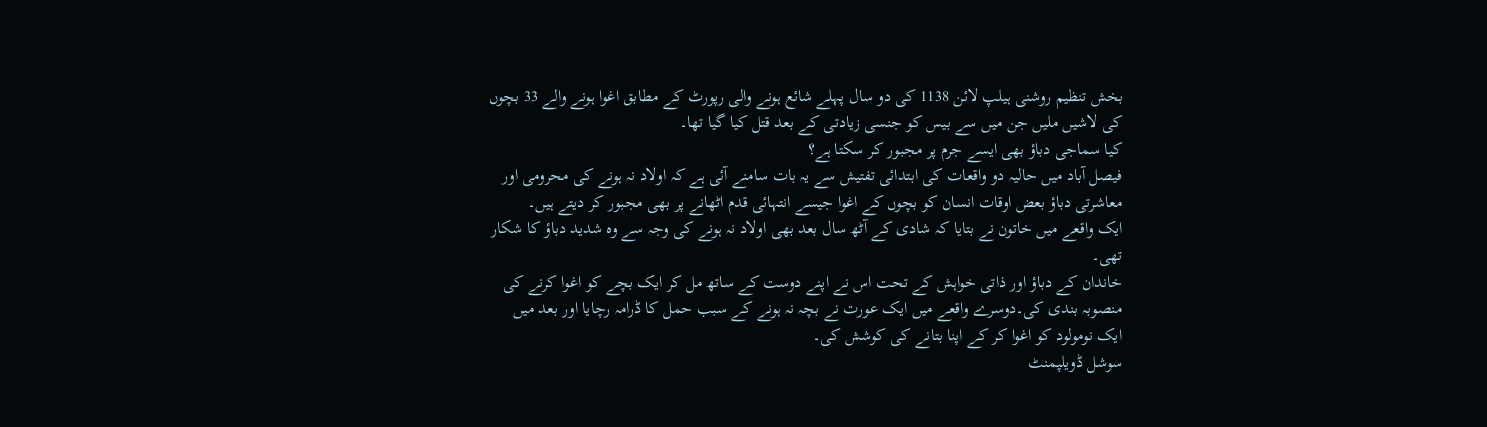بخش تنظیم روشنی ہیلپ لائن 1138 کی دو سال پہلے شائع ہونے والی رپورٹ کے مطابق اغوا ہونے والے 33 بچوں کی لاشیں ملیں جن میں سے بیس کو جنسی زیادتی کے بعد قتل کیا گیا تھا۔
کیا سماجی دباؤ بھی ایسے جرم پر مجبور کر سکتا ہے؟
فیصل آباد میں حالیہ دو واقعات کی ابتدائی تفتیش سے یہ بات سامنے آئی ہے کہ اولاد نہ ہونے کی محرومی اور معاشرتی دباؤ بعض اوقات انسان کو بچوں کے اغوا جیسے انتہائی قدم اٹھانے پر بھی مجبور کر دیتے ہیں۔
ایک واقعے میں خاتون نے بتایا کہ شادی کے آٹھ سال بعد بھی اولاد نہ ہونے کی وجہ سے وہ شدید دباؤ کا شکار تھی۔
خاندان کے دباؤ اور ذاتی خواہش کے تحت اس نے اپنے دوست کے ساتھ مل کر ایک بچے کو اغوا کرنے کی منصوبہ بندی کی۔دوسرے واقعے میں ایک عورت نے بچہ نہ ہونے کے سبب حمل کا ڈرامہ رچایا اور بعد میں ایک نومولود کو اغوا کر کے اپنا بتانے کی کوشش کی۔
سوشل ڈویلپمنٹ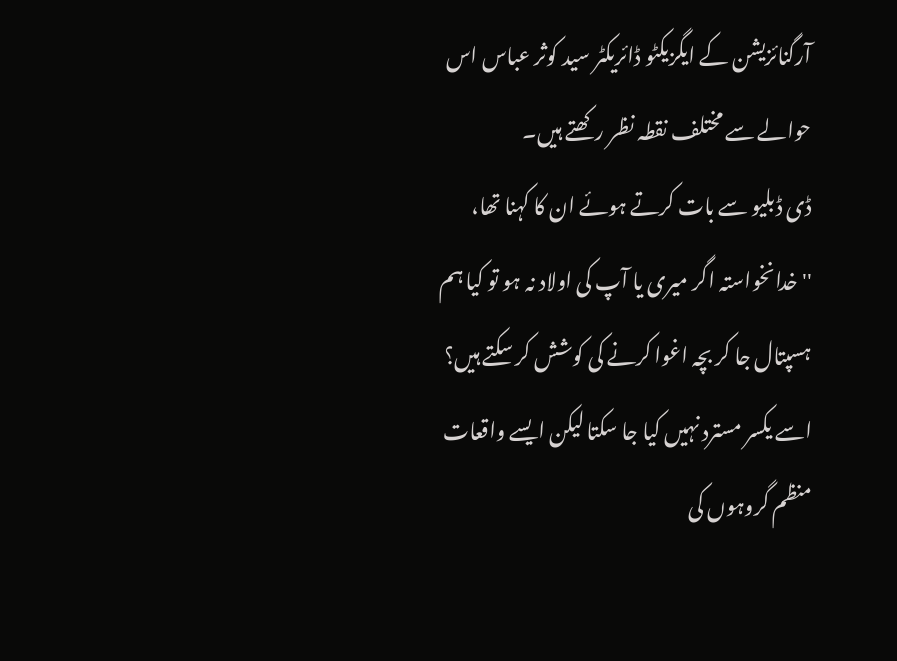آرگنائزیشن کے ایگزیکٹو ڈائریکٹر سید کوثر عباس اس حوالے سے مختلف نقطہ نظر رکھتے ہیں۔
ڈی ڈبلیو سے بات کرتے ہوئے ان کا کہنا تھا، ''خدانخواستہ اگر میری یا آپ کی اولاد نہ ہو تو کیا ہم ہسپتال جا کر بچہ اغوا کرنے کی کوشش کر سکتے ہیں؟ اسے یکسر مسترد نہیں کیا جا سکتا لیکن ایسے واقعات منظم گروہوں کی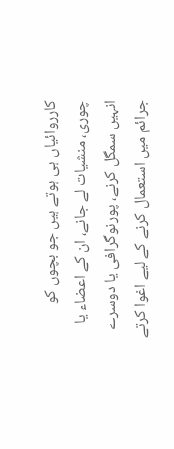کارروائیاں ہی ہوتے ہیں جو بچوں کو چوری، منشیات لے جانے، ان کے اعضاء یا انہیں سمگل کرنے، پورنوگرافی یا دوسرے جرائم میں استعمال کرنے کے لیے اغوا کرتے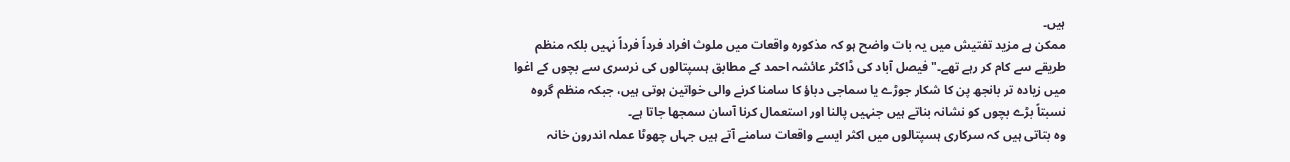ہیں۔
ممکن ہے مزید تفتیش میں یہ بات واضح ہو کہ مذکورہ واقعات میں ملوث افراد فرداً فرداً نہیں بلکہ منظم طریقے سے کام کر رہے تھے۔"فیصل آباد کی ڈاکٹر عائشہ احمد کے مطابق ہسپتالوں کی نرسری سے بچوں کے اغوا میں زیادہ تر بانجھ پن کا شکار جوڑے یا سماجی دباؤ کا سامنا کرنے والی خواتین ہوتی ہیں، جبکہ منظم گروہ نسبتاً بڑے بچوں کو نشانہ بناتے ہیں جنہیں پالنا اور استعمال کرنا آسان سمجھا جاتا ہے۔
وہ بتاتی ہیں کہ سرکاری ہسپتالوں میں اکثر ایسے واقعات سامنے آتے ہیں جہاں چھوٹا عملہ اندرون خانہ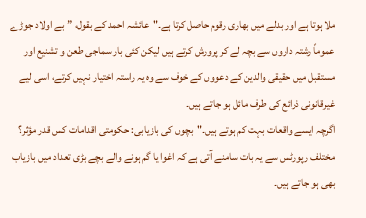ملا ہوتا ہے اور بدلے میں بھاری رقوم حاصل کرتا ہے۔"عائشہ احمد کے بقول، ”بے اولاد جوڑے عموماً رشتہ داروں سے بچہ لے کر پرورش کرتے ہیں لیکن کئی بار سماجی طعن و تشنیع اور مستقبل میں حقیقی والدین کے دعووں کے خوف سے وہ یہ راستہ اختیار نہیں کرتے، اسی لیے غیرقانونی ذرائع کی طرف مائل ہو جاتے ہیں۔
اگرچہ ایسے واقعات بہت کم ہوتے ہیں۔"بچوں کی بازیابی: حکومتی اقدامات کس قدر مؤثر؟
مختلف رپورٹس سے یہ بات سامنے آتی ہے کہ اغوا یا گم ہونے والے بچے بڑی تعداد میں بازیاب بھی ہو جاتے ہیں۔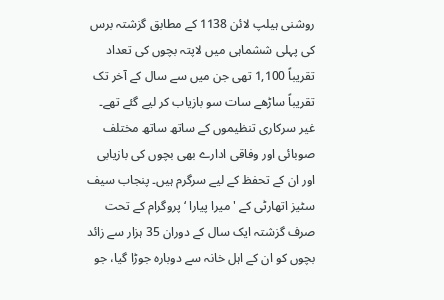روشنی ہیلپ لائن 1138 کے مطابق گزشتہ برس کی پہلی ششماہی میں لاپتہ بچوں کی تعداد تقریباً 1,100 تھی جن میں سے سال کے آخر تک تقریباً ساڑھے سات سو بازیاب کر لیے گئے تھے۔
غیر سرکاری تنظیموں کے ساتھ ساتھ مختلف صوبائی اور وفاقی ادارے بھی بچوں کی بازیابی اور ان کے تحفظ کے لیے سرگرم ہیں۔ پنجاب سیف سٹیز اتھارٹی کے 'میرا پیارا ‘ پروگرام کے تحت صرف گزشتہ ایک سال کے دوران 35 ہزار سے زائد بچوں کو ان کے اہل خانہ سے دوبارہ جوڑا گیا، جو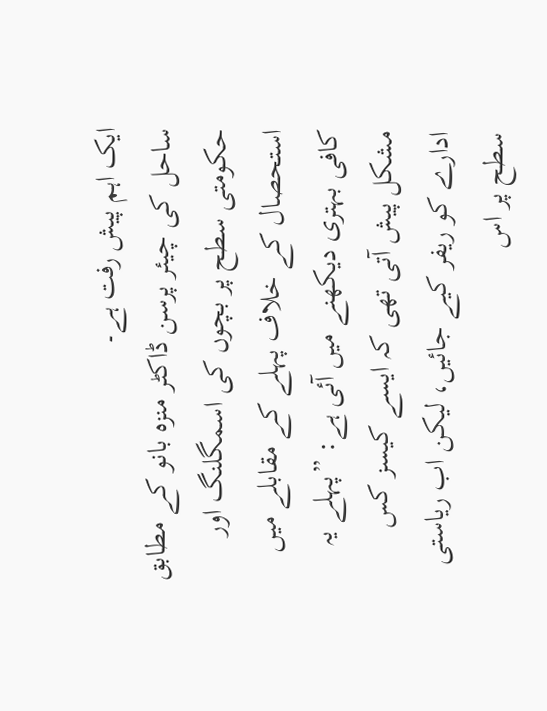ایک اہم پیش رفت ہے۔
ساحل کی چیئر پرسن ڈاکٹر منزہ بانو کے مطابق حکومتی سطح پر بچوں کی اسمگلنگ اور استحصال کے خلاف پہلے کے مقابلے میں کافی بہتری دیکھنے میں آئی ہے: ”پہلے یہ مشکل پیش آتی تھی کہ ایسے کیسز کس ادارے کو ریفر کیے جائیں، لیکن اب ریاستی سطح پر اس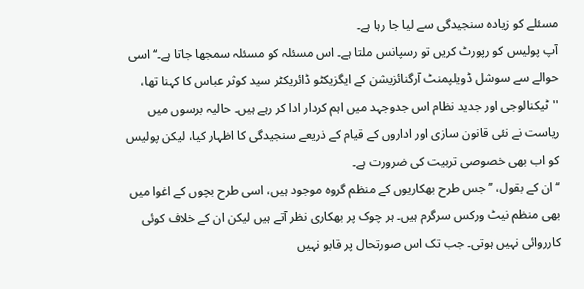مسئلے کو زیادہ سنجیدگی سے لیا جا رہا ہے۔
آپ پولیس کو رپورٹ کریں تو رسپانس ملتا ہے۔ اس مسئلہ کو مسئلہ سمجھا جاتا ہے۔‘‘اسی حوالے سے سوشل ڈویلپمنٹ آرگنائزیشن کے ایگزیکٹو ڈائریکٹر سید کوثر عباس کا کہنا تھا، ''ٹیکنالوجی اور جدید نظام اس جدوجہد میں اہم کردار ادا کر رہے ہیں۔ حالیہ برسوں میں ریاست نے نئی قانون سازی اور اداروں کے قیام کے ذریعے سنجیدگی کا اظہار کیا، لیکن پولیس کو اب بھی خصوصی تربیت کی ضرورت ہے۔
‘‘ان کے بقول، ’’جس طرح بھکاریوں کے منظم گروہ موجود ہیں، اسی طرح بچوں کے اغوا میں بھی منظم نیٹ ورکس سرگرم ہیں۔ ہر چوک پر بھکاری نظر آتے ہیں لیکن ان کے خلاف کوئی کارروائی نہیں ہوتی۔ جب تک اس صورتحال پر قابو نہیں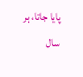پایا جاتا، ہر سال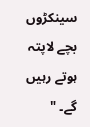سینکڑوں بچے لاپتہ ہوتے رہیں گے۔ "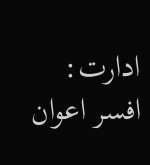ادارت: افسر اعوان